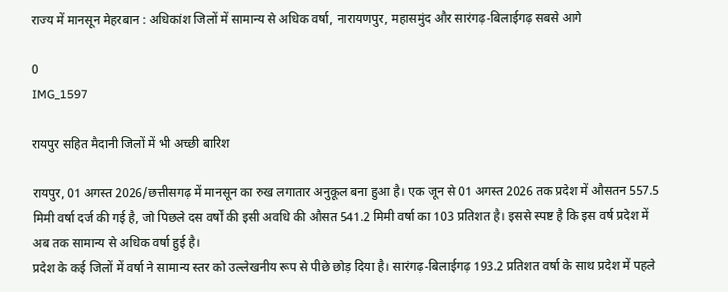राज्य में मानसून मेहरबान : अधिकांश जिलों में सामान्य से अधिक वर्षा, नारायणपुर, महासमुंद और सारंगढ़-बिलाईगढ़ सबसे आगे

0
IMG_1597

रायपुर सहित मैदानी जिलों में भी अच्छी बारिश

रायपुर, 01 अगस्त 2026/छत्तीसगढ़ में मानसून का रुख लगातार अनुकूल बना हुआ है। एक जून से 01 अगस्त 2026 तक प्रदेश में औसतन 557.5 मिमी वर्षा दर्ज की गई है, जो पिछले दस वर्षों की इसी अवधि की औसत 541.2 मिमी वर्षा का 103 प्रतिशत है। इससे स्पष्ट है कि इस वर्ष प्रदेश में अब तक सामान्य से अधिक वर्षा हुई है।
प्रदेश के कई जिलों में वर्षा ने सामान्य स्तर को उल्लेखनीय रूप से पीछे छोड़ दिया है। सारंगढ़-बिलाईगढ़ 193.2 प्रतिशत वर्षा के साथ प्रदेश में पहले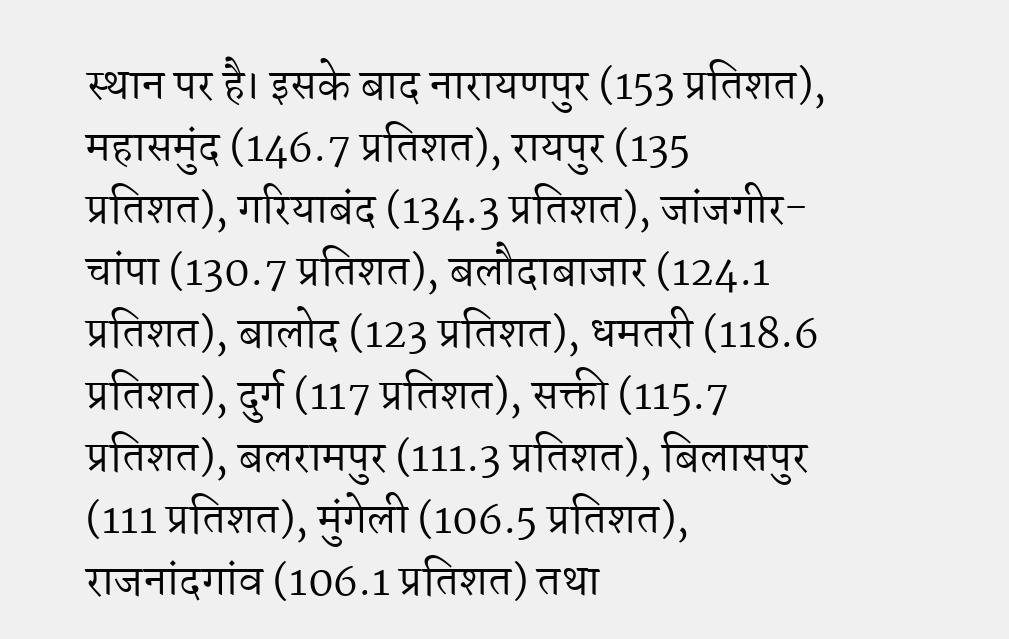स्थान पर है। इसके बाद नारायणपुर (153 प्रतिशत), महासमुंद (146.7 प्रतिशत), रायपुर (135 प्रतिशत), गरियाबंद (134.3 प्रतिशत), जांजगीर-चांपा (130.7 प्रतिशत), बलौदाबाजार (124.1 प्रतिशत), बालोद (123 प्रतिशत), धमतरी (118.6 प्रतिशत), दुर्ग (117 प्रतिशत), सक्ती (115.7 प्रतिशत), बलरामपुर (111.3 प्रतिशत), बिलासपुर (111 प्रतिशत), मुंगेली (106.5 प्रतिशत), राजनांदगांव (106.1 प्रतिशत) तथा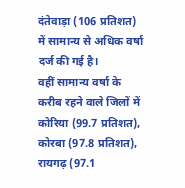दंतेवाड़ा (106 प्रतिशत) में सामान्य से अधिक वर्षा दर्ज की गई है।
वहीं सामान्य वर्षा के करीब रहने वाले जिलों में कोरिया (99.7 प्रतिशत), कोरबा (97.8 प्रतिशत), रायगढ़ (97.1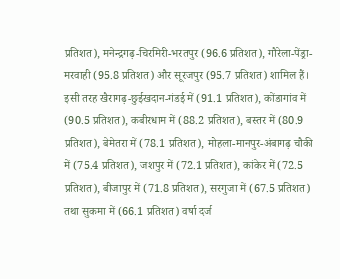प्रतिशत), मनेन्द्रगढ़-चिरमिरी-भरतपुर (96.6 प्रतिशत), गौरेला-पेंड्रा-मरवाही (95.8 प्रतिशत) और सूरजपुर (95.7 प्रतिशत) शामिल हैं।
इसी तरह खैरागढ़-छुईखदान-गंडई में (91.1 प्रतिशत), कोंडागांव में (90.5 प्रतिशत), कबीरधाम में (88.2 प्रतिशत), बस्तर में (80.9 प्रतिशत), बेमेतरा में (78.1 प्रतिशत), मोहला-मानपुर-अंबागढ़ चौकी में (75.4 प्रतिशत), जशपुर में (72.1 प्रतिशत), कांकेर में (72.5 प्रतिशत), बीजापुर में (71.8 प्रतिशत), सरगुजा में (67.5 प्रतिशत) तथा सुकमा में (66.1 प्रतिशत) वर्षा दर्ज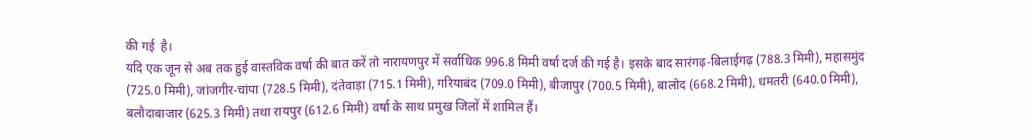की गई  है।
यदि एक जून से अब तक हुई वास्तविक वर्षा की बात करें तो नारायणपुर में सर्वाधिक 996.8 मिमी वर्षा दर्ज की गई है। इसके बाद सारंगढ़-बिलाईगढ़ (788.3 मिमी), महासमुंद (725.0 मिमी), जांजगीर-चांपा (728.5 मिमी), दंतेवाड़ा (715.1 मिमी), गरियाबंद (709.0 मिमी), बीजापुर (700.5 मिमी), बालोद (668.2 मिमी), धमतरी (640.0 मिमी), बलौदाबाजार (625.3 मिमी) तथा रायपुर (612.6 मिमी) वर्षा के साथ प्रमुख जिलों में शामिल हैं।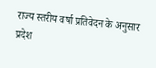राज्य स्तरीय वर्षा प्रतिवेदन के अनुसार प्रदेश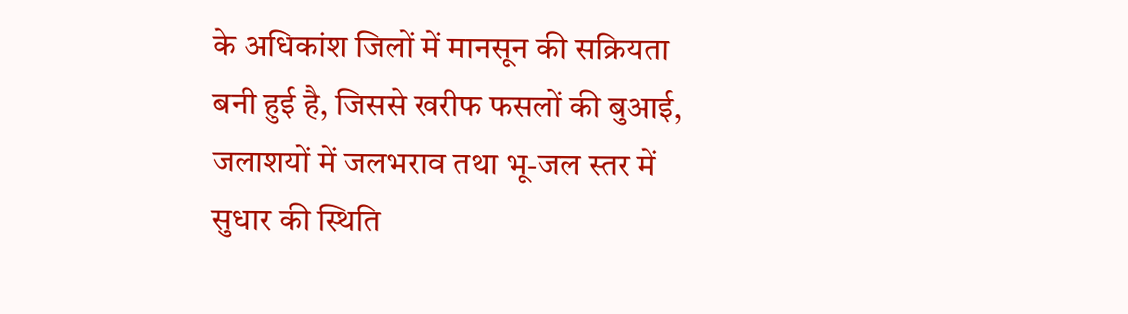के अधिकांश जिलों में मानसून की सक्रियता बनी हुई है, जिससे खरीफ फसलों की बुआई, जलाशयों में जलभराव तथा भू-जल स्तर में सुधार की स्थिति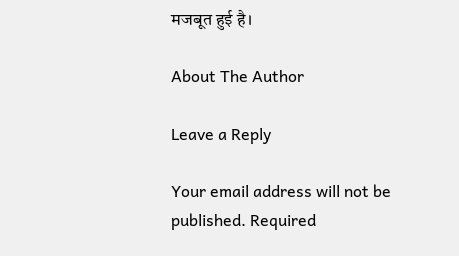मजबूत हुई है।

About The Author

Leave a Reply

Your email address will not be published. Required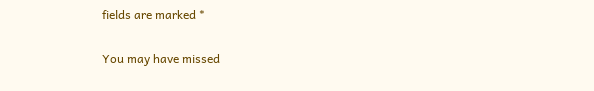fields are marked *

You may have missed